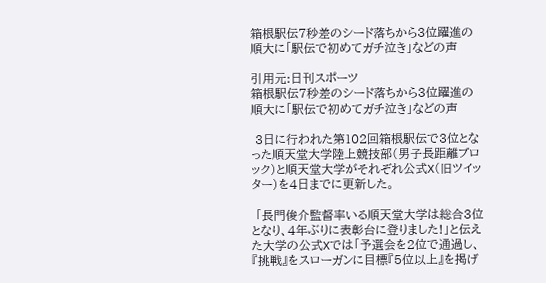箱根駅伝7秒差のシード落ちから3位躍進の順大に「駅伝で初めてガチ泣き」などの声

引用元:日刊スポーツ
箱根駅伝7秒差のシード落ちから3位躍進の順大に「駅伝で初めてガチ泣き」などの声

 3日に行われた第102回箱根駅伝で3位となった順天堂大学陸上競技部(男子長距離ブロック)と順天堂大学がそれぞれ公式X(旧ツイッター)を4日までに更新した。

 「長門俊介監督率いる順天堂大学は総合3位となり、4年ぶりに表彰台に登りました!」と伝えた大学の公式Xでは「予選会を2位で通過し、『挑戦』をスローガンに目標『5位以上』を掲げ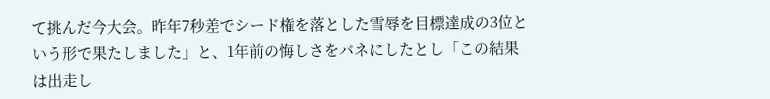て挑んだ今大会。昨年7秒差でシード権を落とした雪辱を目標達成の3位という形で果たしました」と、1年前の悔しさをバネにしたとし「この結果は出走し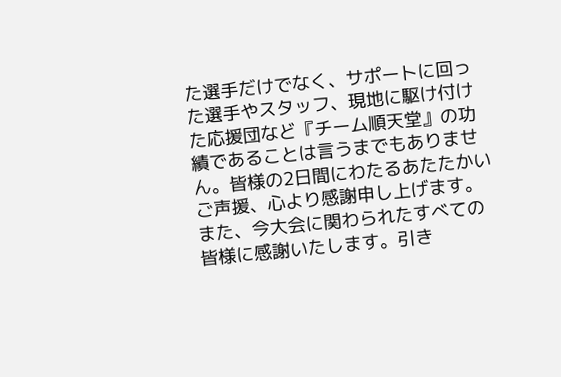た選手だけでなく、サポートに回った選手やスタッフ、現地に駆け付けた応援団など『チーム順天堂』の功績であることは言うまでもありません。皆様の2日間にわたるあたたかいご声援、心より感謝申し上げます。また、今大会に関わられたすべての皆様に感謝いたします。引き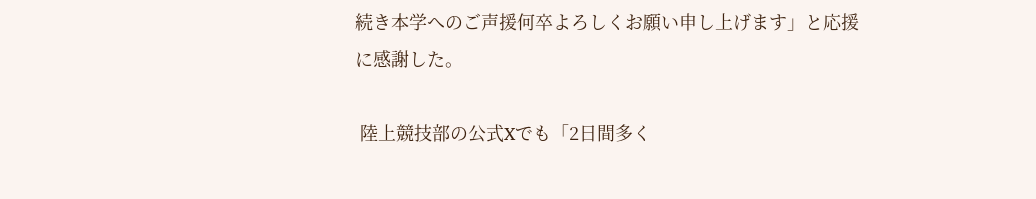続き本学へのご声援何卒よろしくお願い申し上げます」と応援に感謝した。

 陸上競技部の公式Xでも「2日間多く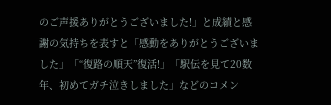のご声援ありがとうございました!」と成績と感謝の気持ちを表すと「感動をありがとうございました」「“復路の順天”復活!」「駅伝を見て20数年、初めてガチ泣きしました」などのコメン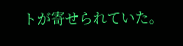トが寄せられていた。